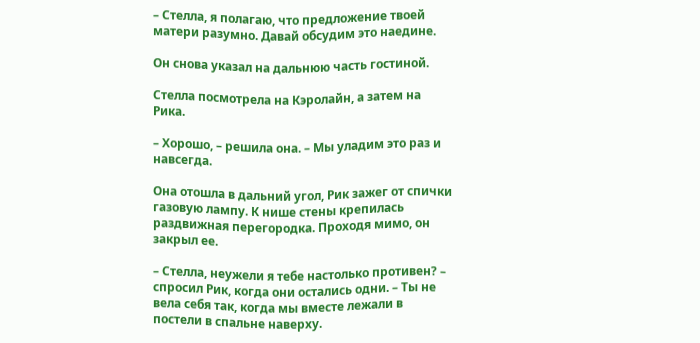– Стелла, я полагаю, что предложение твоей матери разумно. Давай обсудим это наедине.

Он снова указал на дальнюю часть гостиной.

Стелла посмотрела на Кэролайн, а затем на Рика.

– Хорошо, – решила она. – Мы уладим это раз и навсегда.

Она отошла в дальний угол, Рик зажег от спички газовую лампу. К нише стены крепилась раздвижная перегородка. Проходя мимо, он закрыл ее.

– Стелла, неужели я тебе настолько противен? – спросил Рик, когда они остались одни. – Ты не вела себя так, когда мы вместе лежали в постели в спальне наверху.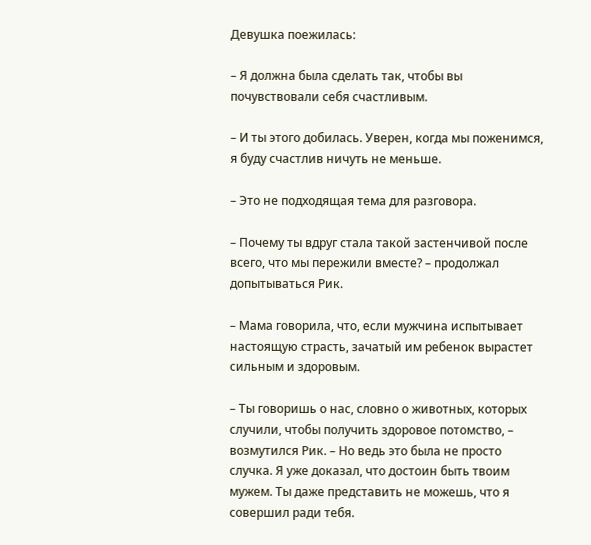Девушка поежилась:

– Я должна была сделать так, чтобы вы почувствовали себя счастливым.

– И ты этого добилась. Уверен, когда мы поженимся, я буду счастлив ничуть не меньше.

– Это не подходящая тема для разговора.

– Почему ты вдруг стала такой застенчивой после всего, что мы пережили вместе? – продолжал допытываться Рик.

– Мама говорила, что, если мужчина испытывает настоящую страсть, зачатый им ребенок вырастет сильным и здоровым.

– Ты говоришь о нас, словно о животных, которых случили, чтобы получить здоровое потомство, – возмутился Рик. – Но ведь это была не просто случка. Я уже доказал, что достоин быть твоим мужем. Ты даже представить не можешь, что я совершил ради тебя.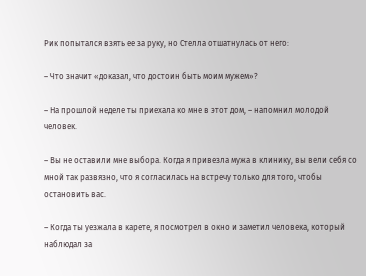Рик попытался взять ее за руку, но Стелла отшатнулась от него:

– Что значит «доказал, что достоин быть моим мужем»?

– На прошлой неделе ты приехала ко мне в этот дом, – напомнил молодой человек.

– Вы не оставили мне выбора. Когда я привезла мужа в клинику, вы вели себя со мной так развязно, что я согласилась на встречу только для того, чтобы остановить вас.

– Когда ты уезжала в карете, я посмотрел в окно и заметил человека, который наблюдал за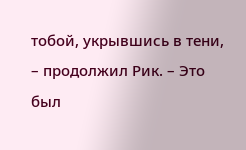тобой, укрывшись в тени, – продолжил Рик. – Это был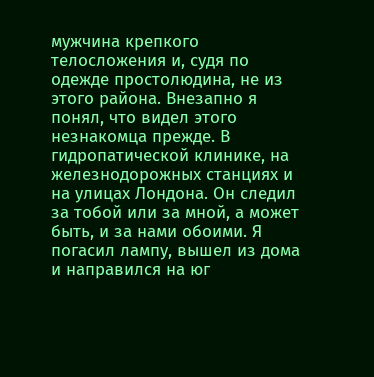мужчина крепкого телосложения и, судя по одежде простолюдина, не из этого района. Внезапно я понял, что видел этого незнакомца прежде. В гидропатической клинике, на железнодорожных станциях и на улицах Лондона. Он следил за тобой или за мной, а может быть, и за нами обоими. Я погасил лампу, вышел из дома и направился на юг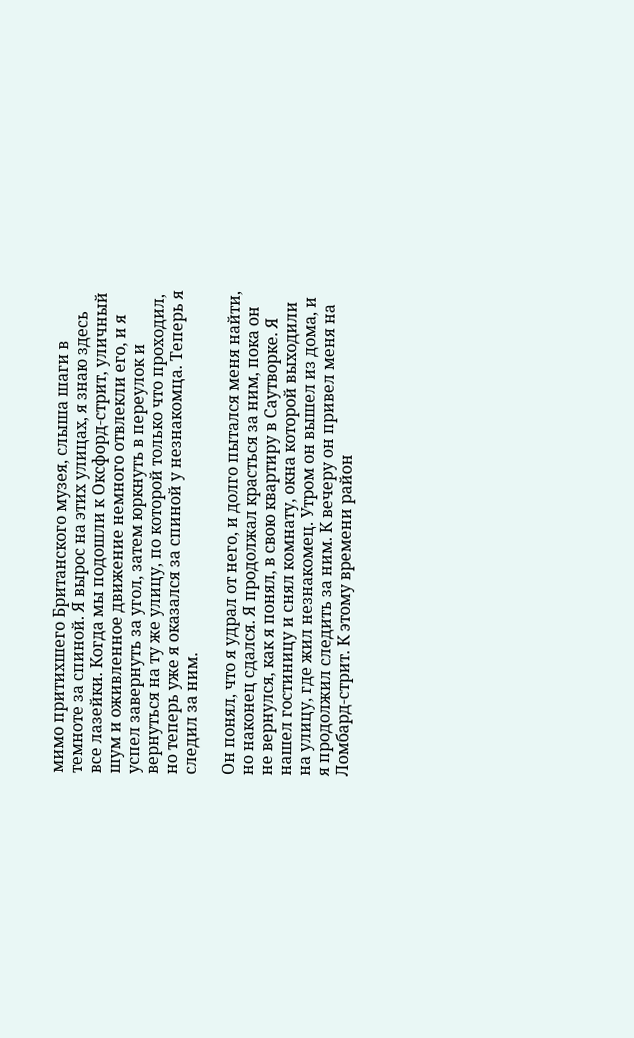мимо притихшего Британского музея, слыша шаги в темноте за спиной. Я вырос на этих улицах, я знаю здесь все лазейки. Когда мы подошли к Оксфорд-стрит, уличный шум и оживленное движение немного отвлекли его, и я успел завернуть за угол, затем юркнуть в переулок и вернуться на ту же улицу, по которой только что проходил, но теперь уже я оказался за спиной у незнакомца. Теперь я следил за ним.

Он понял, что я удрал от него, и долго пытался меня найти, но наконец сдался. Я продолжал красться за ним, пока он не вернулся, как я понял, в свою квартиру в Саутворке. Я нашел гостиницу и снял комнату, окна которой выходили на улицу, где жил незнакомец. Утром он вышел из дома, и я продолжил следить за ним. К вечеру он привел меня на Ломбард-стрит. К этому времени район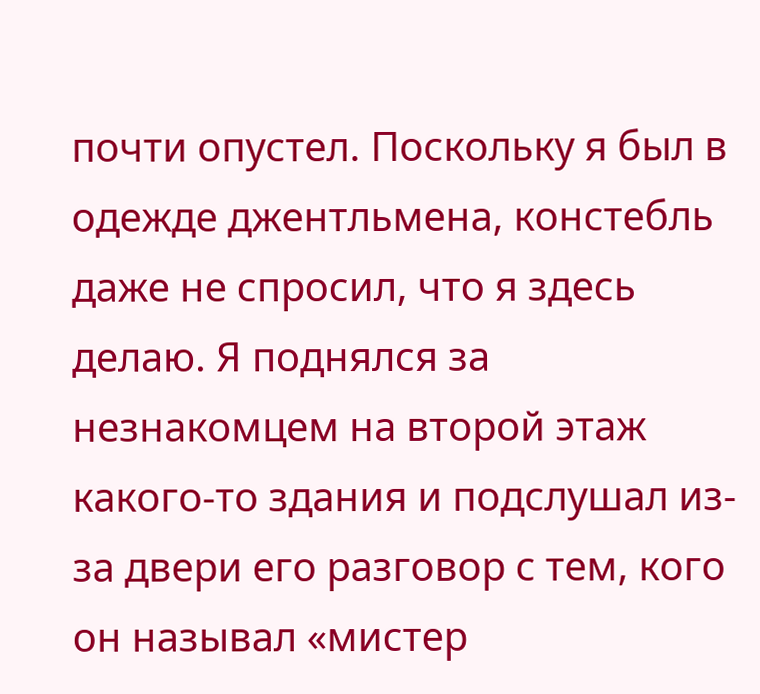почти опустел. Поскольку я был в одежде джентльмена, констебль даже не спросил, что я здесь делаю. Я поднялся за незнакомцем на второй этаж какого-то здания и подслушал из-за двери его разговор с тем, кого он называл «мистер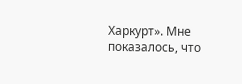Харкурт». Мне показалось, что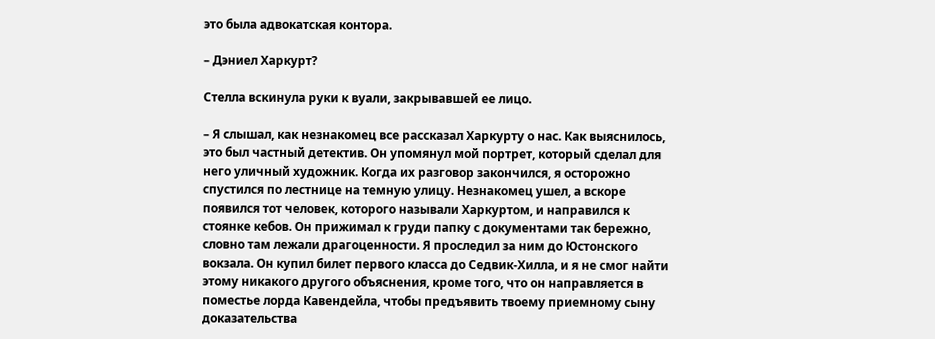это была адвокатская контора.

– Дэниел Харкурт?

Стелла вскинула руки к вуали, закрывавшей ее лицо.

– Я слышал, как незнакомец все рассказал Харкурту о нас. Как выяснилось, это был частный детектив. Он упомянул мой портрет, который сделал для него уличный художник. Когда их разговор закончился, я осторожно спустился по лестнице на темную улицу. Незнакомец ушел, а вскоре появился тот человек, которого называли Харкуртом, и направился к стоянке кебов. Он прижимал к груди папку с документами так бережно, словно там лежали драгоценности. Я проследил за ним до Юстонского вокзала. Он купил билет первого класса до Седвик-Хилла, и я не смог найти этому никакого другого объяснения, кроме того, что он направляется в поместье лорда Кавендейла, чтобы предъявить твоему приемному сыну доказательства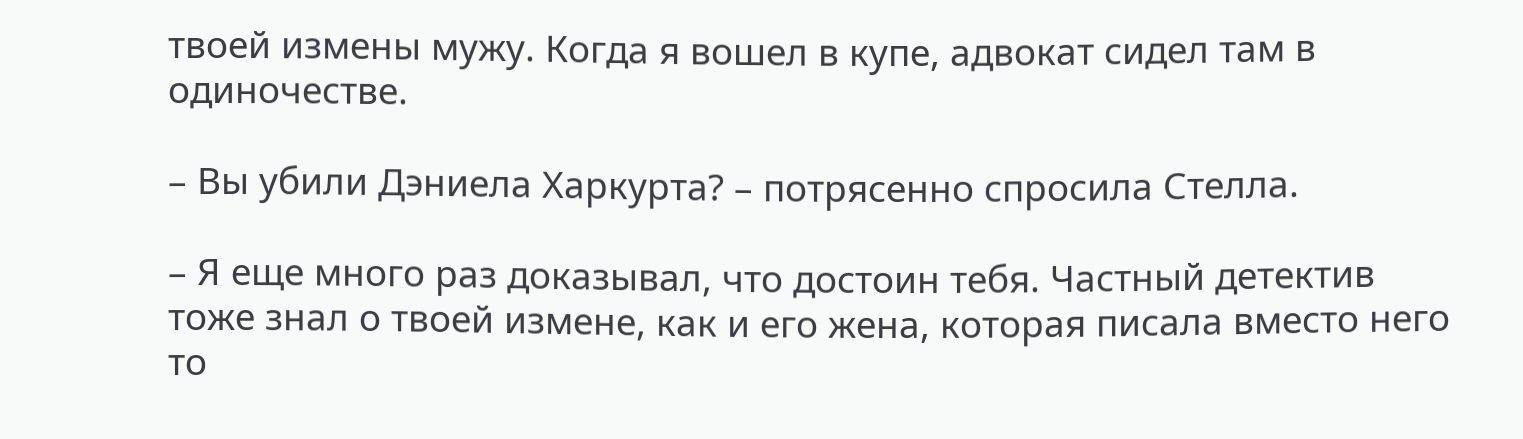твоей измены мужу. Когда я вошел в купе, адвокат сидел там в одиночестве.

– Вы убили Дэниела Харкурта? – потрясенно спросила Стелла.

– Я еще много раз доказывал, что достоин тебя. Частный детектив тоже знал о твоей измене, как и его жена, которая писала вместо него то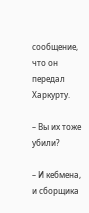сообщение, что он передал Харкурту.

– Вы их тоже убили?

– И кебмена, и сборщика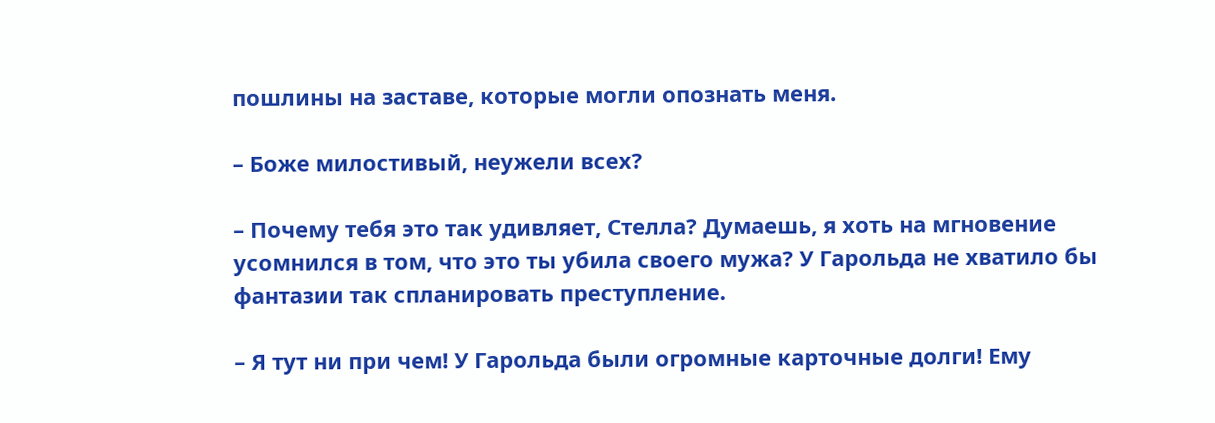пошлины на заставе, которые могли опознать меня.

– Боже милостивый, неужели всех?

– Почему тебя это так удивляет, Стелла? Думаешь, я хоть на мгновение усомнился в том, что это ты убила своего мужа? У Гарольда не хватило бы фантазии так спланировать преступление.

– Я тут ни при чем! У Гарольда были огромные карточные долги! Ему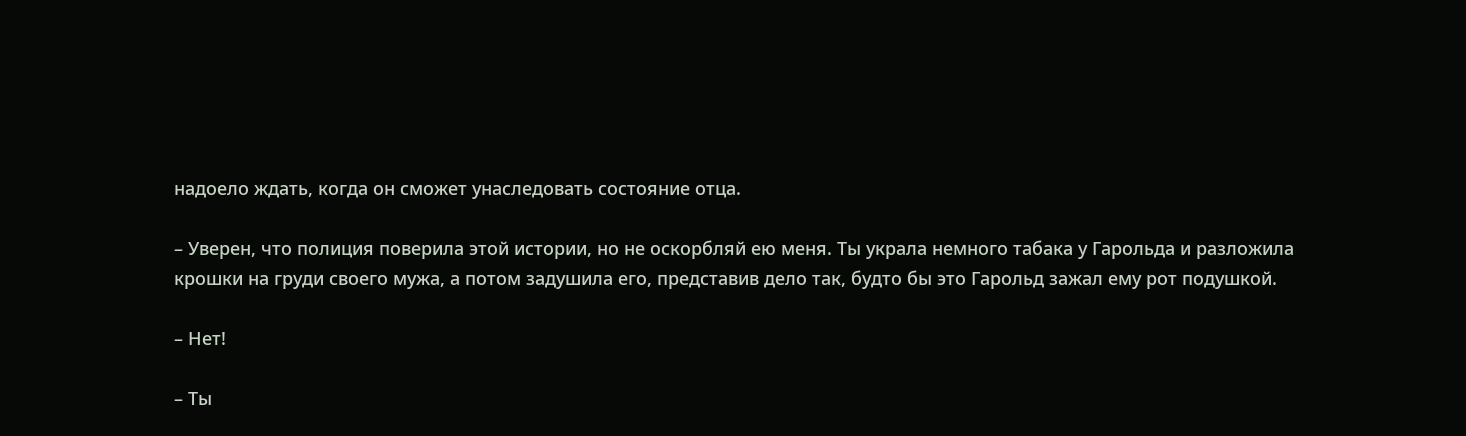надоело ждать, когда он сможет унаследовать состояние отца.

– Уверен, что полиция поверила этой истории, но не оскорбляй ею меня. Ты украла немного табака у Гарольда и разложила крошки на груди своего мужа, а потом задушила его, представив дело так, будто бы это Гарольд зажал ему рот подушкой.

– Нет!

– Ты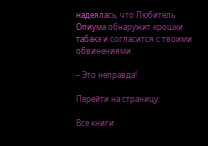надеялась, что Любитель Опиума обнаружит крошки табака и согласится с твоими обвинениями.

– Это неправда!

Перейти на страницу:

Все книги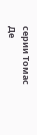серии Томас Де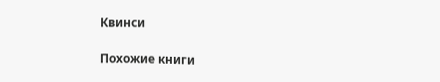Квинси

Похожие книги